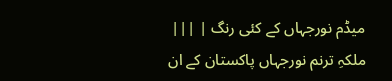میڈم نورجہاں کے کئی رنگ | |||
ملکہِ ترنم نورجہاں پاکستان کے ان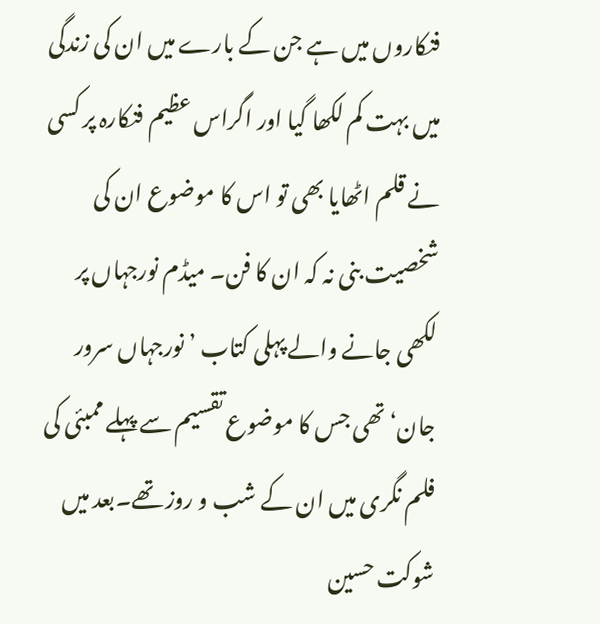فنکاروں میں ہے جن کے بارے میں ان کی زندگی میں بہت کم لکھا گیا اور اگراس عظیم فنکارہ پر کسی نے قلم اٹھایا بھی تو اس کا موضوع ان کی شخصیت بنی نہ کہ ان کا فن۔ میڈم نورجہاں پر لکھی جانے والے پہلی کتاب ’نورجہاں سرور جان‘ تھی جس کا موضوع تقسیم سے پہلے ممبئی کی فلم نگری میں ان کے شب و روز تھے۔بعد میں شوکت حسین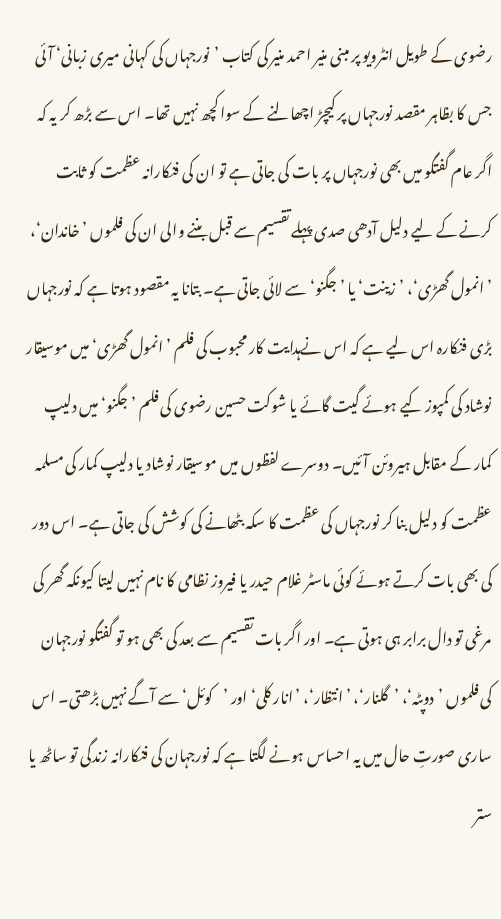رضوی کے طویل انٹرویو پر مبنی منیر احمد منیر کی کتاب ’نورجہاں کی کہانی میری زبانی‘ آئی جس کا بظاہر مقصد نورجہاں پر کیچڑ اچھالنے کے سوا کچھ نہیں تھا۔ اس سے بڑھ کر یہ کہ اگر عام گفتگو میں بھی نورجہاں پر بات کی جاتی ہے تو ان کی فنکارانہ عظمت کو ثابت کرنے کے لیے دلیل آدھی صدی پہلے تقسیم سے قبل بننے والی ان کی فلموں ’خاندان‘، ’انمول گھڑی‘، ’زینت‘ یا ’جگنو‘ سے لائی جاتی ہے۔ بتانا یہ مقصود ہوتا ہے کہ نورجہاں بڑی فنکارہ اس لیے ہے کہ اس نےہدایت کار محبوب کی فلم ’انمول گھڑی‘ میں موسیقار نوشاد کی کمپوز کیے ہوئے گیت گائے یا شوکت حسین رضوی کی فلم ’جگنو‘ میں دلیپ کمار کے مقابل ہیروئن آئیں۔ دوسرے لفظوں میں موسیقار نوشاد یا دلیپ کمار کی مسلمہ عظمت کو دلیل بنا کر نورجہاں کی عظمت کا سکہ بٹھانے کی کوشش کی جاتی ہے۔ اس دور کی بھی بات کرتے ہوئے کوئی ماسٹر غلام حیدر یا فیروز نظامی کا نام نہیں لیتا کیونکہ گھر کی مرغی تو دال برابر ہی ہوتی ہے۔ اور اگر بات تقسیم سے بعد کی بھی ہو تو گفتگو نورجہان کی فلموں ’دوپٹہ‘، ’گلنار‘، ’انتظار‘، ’انار کلی‘ اور ’کوئل‘ سے آگے نہیں بڑھتی۔ اس ساری صورتِ حال میں یہ احساس ہونے لگتا ہے کہ نورجہان کی فنکارانہ زندگی تو ساٹھ یا ستر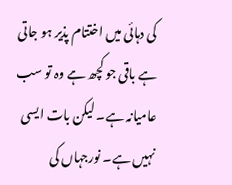کی دہائی میں اختتام پذیر ہو جاتی ہے باقی جو کچھ ہے وہ تو سب عامیانہ ہے۔ لیکن بات ایسی نہیں ہے۔ نورجہاں کی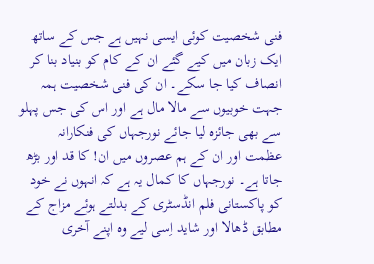فنی شخصیت کوئی ایسی نہیں ہے جس کے ساتھ ایک زبان میں کیے گئے ان کے کام کو بنیاد بنا کر انصاف کیا جا سکے۔ ان کی فنی شخصیت ہمہ جہت خوبیوں سے مالا مال ہے اور اس کی جس پہلو سے بھی جائزہ لیا جائے نورجہاں کی فنکارانہ عظمت اور ان کے ہم عصروں میں ان! کا قد اور بڑھ جاتا ہے۔ نورجہاں کا کمال یہ ہے کہ انہوں نے خود کو پاکستانی فلم انڈسٹری کے بدلتے ہوئے مزاج کے مطابق ڈھالا اور شاید اِسی لیے وہ اپنے آخری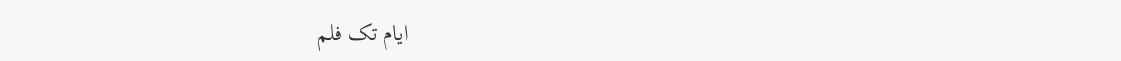ایام تک فلم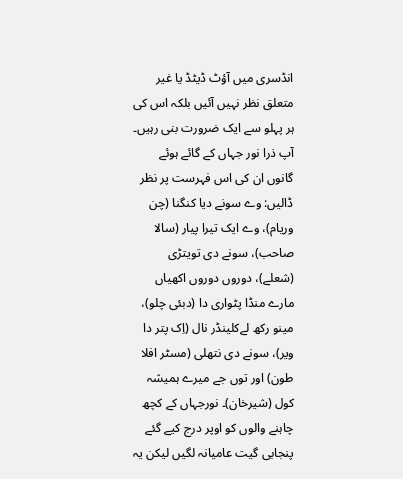انڈسری میں آؤٹ ڈیٹڈ یا غیر متعلق نظر نہیں آئیں بلکہ اس کی ہر پہلو سے ایک ضرورت بنی رہیں۔ آپ ذرا نور جہاں کے گائے ہوئے گانوں ان کی اس فہرست پر نظر ڈالیں: وے سونے دیا کنگنا (چن وریام)، وے ایک تیرا پیار (سالا صاحب)، سونے دی تویتڑی (شعلے)، دوروں دوروں اکھیاں مارے منڈا پٹواری دا (دبئی چلو)، مینو رکھ لےکلینڈر نال (اِک پتر دا ویر)، سونے دی نتھلی (مسٹر افلا طون) اور توں جے میرے ہمیشہ کول (شیرخان)۔ نورجہاں کے کچھ چاہنے والوں کو اوپر درج کیے گئے پنجابی گیت عامیانہ لگیں لیکن یہ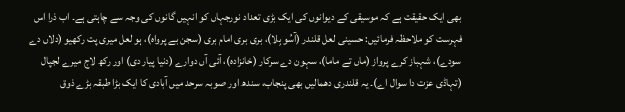بھی ایک حقیقت ہے کہ موسیقی کے دیوانوں کی ایک بڑی تعداد نورجہاں کو انہیں گانوں کی وجہ سے چاہتی ہے۔ اب ذرا اس فہرست کو ملاحظہ فرمائیں: حسینی لعل قلندر (آسُو بِلا)، بری بری امام بری (سجن بے پرواہ)، ہو لعل میری پت رکھیو (دلاں دے سودے)، شہباز کرے پرواز (ماں تے ماما)، سہون دے سرکار (خانزادہ)، آئی آں دوارے (دنیا پیار دی) اور رکھ لاج میرے لجپال (تہاڈی عزت دا سوال اے)۔ یہ قلندری دھمالیں بھی پنجاب، سندھ اور صوبہ سرحد میں آبادی کا ایک بڑا طبقہ بڑے ذوق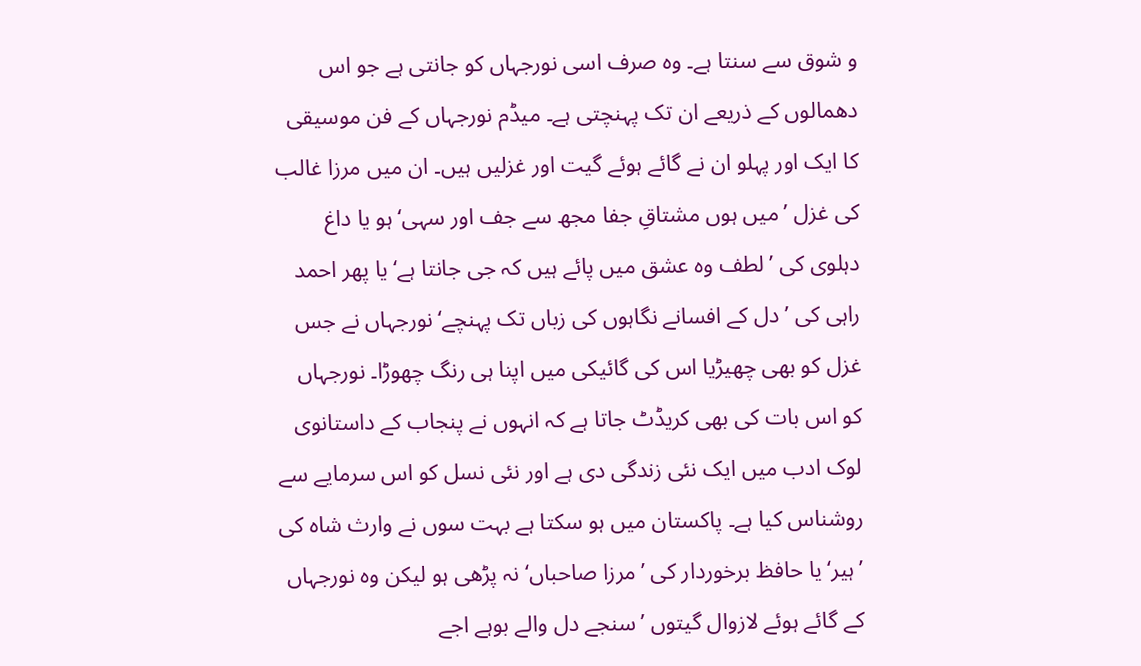و شوق سے سنتا ہے۔ وہ صرف اسی نورجہاں کو جانتی ہے جو اس دھمالوں کے ذریعے ان تک پہنچتی ہے۔ میڈم نورجہاں کے فن موسیقی کا ایک اور پہلو ان نے گائے ہوئے گیت اور غزلیں ہیں۔ ان میں مرزا غالب کی غزل ’میں ہوں مشتاقِ جفا مجھ سے جف اور سہی‘ ہو یا داغ دہلوی کی ’لطف وہ عشق میں پائے ہیں کہ جی جانتا ہے‘ یا پھر احمد راہی کی ’دل کے افسانے نگاہوں کی زباں تک پہنچے‘نورجہاں نے جس غزل کو بھی چھیڑیا اس کی گائیکی میں اپنا ہی رنگ چھوڑا۔ نورجہاں کو اس بات کی بھی کریڈٹ جاتا ہے کہ انہوں نے پنجاب کے داستانوی لوک ادب میں ایک نئی زندگی دی ہے اور نئی نسل کو اس سرمایے سے روشناس کیا ہے۔ پاکستان میں ہو سکتا ہے بہت سوں نے وارث شاہ کی ’ہیر‘ یا حافظ برخوردار کی ’مرزا صاحباں‘ نہ پڑھی ہو لیکن وہ نورجہاں کے گائے ہوئے لازوال گیتوں ’سنجے دل والے بوہے اجے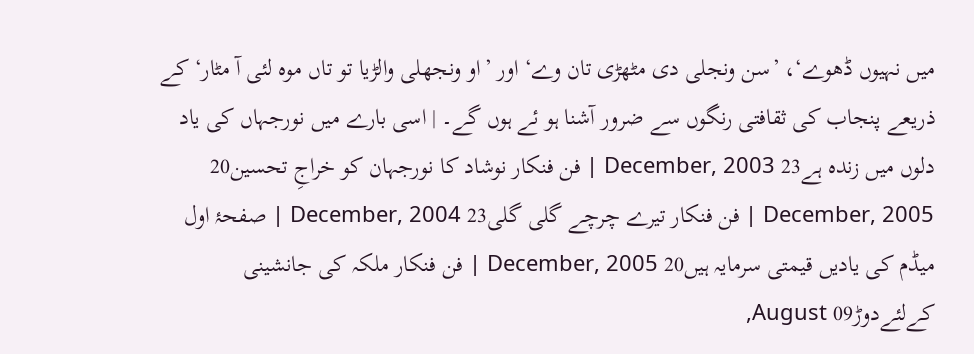میں نہیوں ڈھوے‘، ’سن ونجلی دی مٹھڑی تان وے‘ اور ’او ونجھلی والڑیا تو تاں موہ لئی آ مٹار‘ کے ذریعے پنجاب کی ثقافتی رنگوں سے ضرور آشنا ہو ئے ہوں گے۔ | اسی بارے میں نورجہاں کی یاد دلوں میں زندہ ہے23 December, 2003 | فن فنکار نوشاد کا نورجہان کو خراجِ تحسین20 December, 2005 | فن فنکار تیرے چرچے گلی گلی23 December, 2004 | صفحۂ اول میڈم کی یادیں قیمتی سرمایہ ہیں20 December, 2005 | فن فنکار ملکہ کی جانشینی کےلئےدوڑ09 August,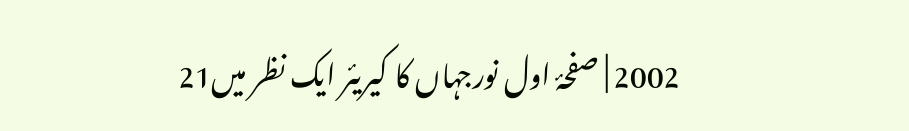2002 | صفحۂ اول نورجہاں کا کیریئر ایک نظر میں21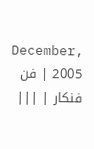December, 2005 | فن فنکار | |||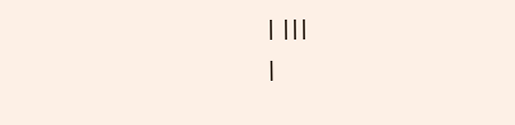| |||
|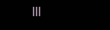|||